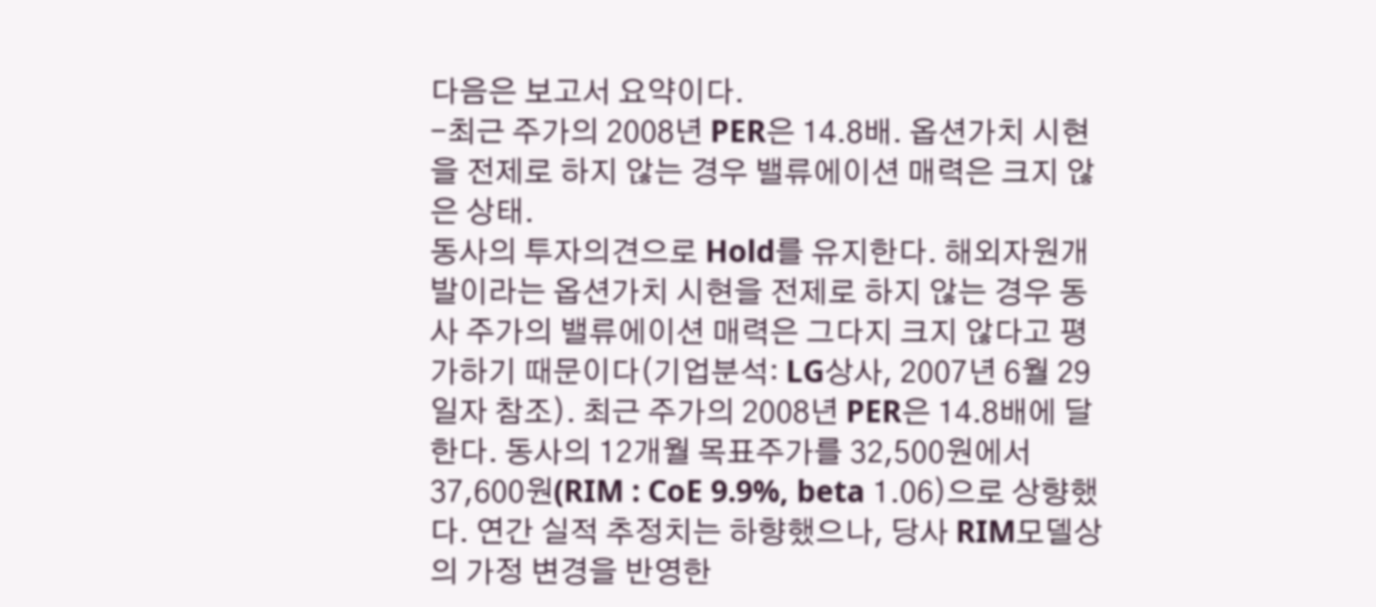다음은 보고서 요약이다.
-최근 주가의 2008년 PER은 14.8배. 옵션가치 시현을 전제로 하지 않는 경우 밸류에이션 매력은 크지 않은 상태.
동사의 투자의견으로 Hold를 유지한다. 해외자원개발이라는 옵션가치 시현을 전제로 하지 않는 경우 동사 주가의 밸류에이션 매력은 그다지 크지 않다고 평가하기 때문이다(기업분석: LG상사, 2007년 6월 29일자 참조). 최근 주가의 2008년 PER은 14.8배에 달한다. 동사의 12개월 목표주가를 32,500원에서 37,600원(RIM : CoE 9.9%, beta 1.06)으로 상향했다. 연간 실적 추정치는 하향했으나, 당사 RIM모델상의 가정 변경을 반영한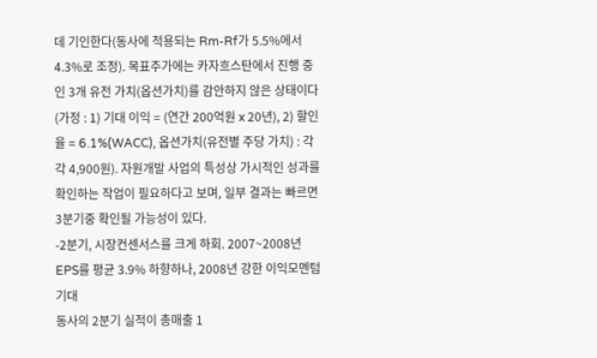데 기인한다(동사에 적용되는 Rm-Rf가 5.5%에서 4.3%로 조정). 목표주가에는 카자흐스탄에서 진행 중인 3개 유전 가치(옵션가치)를 감안하지 않은 상태이다(가정 : 1) 기대 이익 = (연간 200억원 x 20년), 2) 할인율 = 6.1%(WACC), 옵션가치(유전별 주당 가치) : 각각 4,900원). 자원개발 사업의 특성상 가시적인 성과를 확인하는 작업이 필요하다고 보며, 일부 결과는 빠르면 3분기중 확인될 가능성이 있다.
-2분기, 시장컨센서스를 크게 하회. 2007~2008년 EPS를 평균 3.9% 하향하나, 2008년 강한 이익모멘텀 기대
동사의 2분기 실적이 총매출 1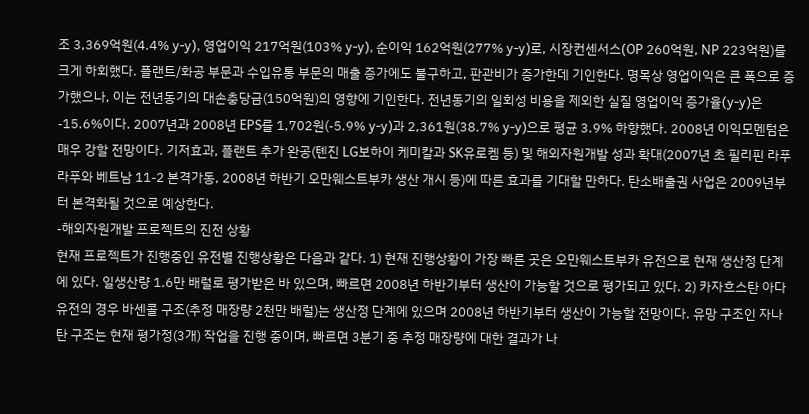조 3,369억원(4.4% y-y), 영업이익 217억원(103% y-y), 순이익 162억원(277% y-y)로, 시장컨센서스(OP 260억원, NP 223억원)를 크게 하회했다. 플랜트/화공 부문과 수입유통 부문의 매출 증가에도 불구하고, 판관비가 증가한데 기인한다. 명목상 영업이익은 큰 폭으로 증가했으나, 이는 전년동기의 대손충당금(150억원)의 영향에 기인한다. 전년동기의 일회성 비용을 제외한 실질 영업이익 증가율(y-y)은 -15.6%이다. 2007년과 2008년 EPS를 1,702원(-5.9% y-y)과 2,361원(38.7% y-y)으로 평균 3.9% 하향했다. 2008년 이익모멘텀은 매우 강할 전망이다. 기저효과, 플랜트 추가 완공(톈진 LG보하이 케미칼과 SK유로켐 등) 및 해외자원개발 성과 확대(2007년 초 필리핀 라푸라푸와 베트남 11-2 본격가동, 2008년 하반기 오만웨스트부카 생산 개시 등)에 따른 효과를 기대할 만하다. 탄소배출권 사업은 2009년부터 본격화될 것으로 예상한다.
-해외자원개발 프로젝트의 진전 상황
현재 프로젝트가 진행중인 유전별 진행상황은 다음과 같다. 1) 현재 진행상황이 가장 빠른 곳은 오만웨스트부카 유전으로 현재 생산정 단계에 있다. 일생산량 1.6만 배럴로 평가받은 바 있으며, 빠르면 2008년 하반기부터 생산이 가능할 것으로 평가되고 있다. 2) 카자흐스탄 아다 유전의 경우 바센콜 구조(추정 매장량 2천만 배럴)는 생산정 단계에 있으며 2008년 하반기부터 생산이 가능할 전망이다. 유망 구조인 자나탄 구조는 현재 평가정(3개) 작업을 진행 중이며, 빠르면 3분기 중 추정 매장량에 대한 결과가 나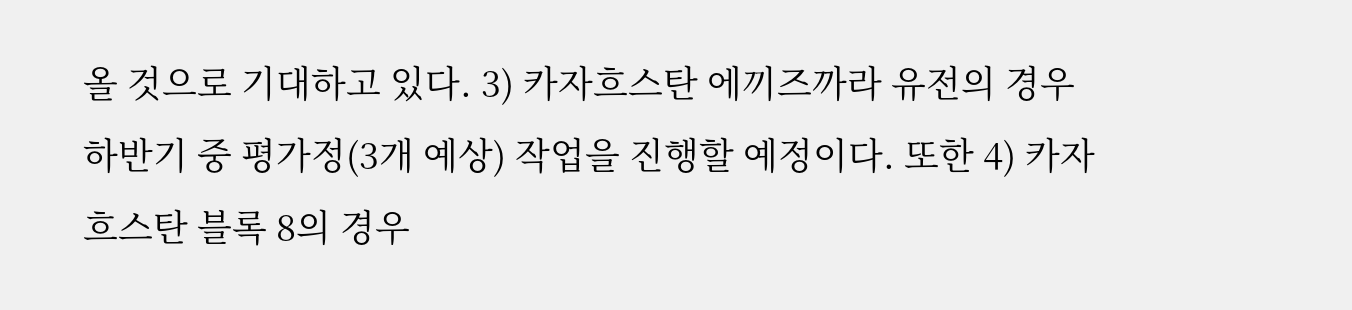올 것으로 기대하고 있다. 3) 카자흐스탄 에끼즈까라 유전의 경우 하반기 중 평가정(3개 예상) 작업을 진행할 예정이다. 또한 4) 카자흐스탄 블록 8의 경우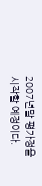2007년말 평가정을 시작할 예정이다.